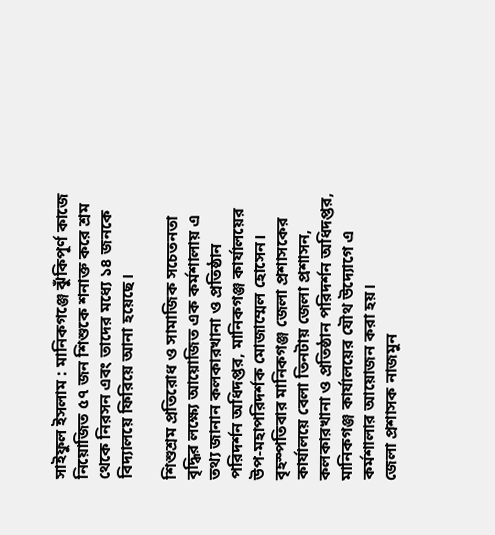সাইফুল ইসলাম : মানিকগঞ্জে ঝুঁকিপূর্ণ কাজে নিয়োজিত ৫৭ জন শিশুকে শনাক্ত করে শ্রম থেকে নিরসন এবং তাদের মধ্যে ১৪ জনকে বিদ্যালয়ে ফিরিয়ে আনা হয়েছে।

শিশুশ্রম প্রতিরোধ ও সামাজিক সচেতনতা বৃদ্ধির লক্ষ্যে আয়োজিত এক কর্মশালায় এ তথ্য জানান কলকারখানা ও প্রতিষ্ঠান পরিদর্শন অধিদপ্তর, মানিকগঞ্জ কার্যালয়ের উপ-মহাপরিদর্শক মোজাম্মেল হোসেন। বৃহস্পতিবার মানিকগঞ্জ জেলা প্রশাসকের কার্যালয়ে বেলা তিনটায় জেলা প্রশাসন, কলকারখানা ও প্রতিষ্ঠান পরিদর্শন অধিদপ্তর, মানিকগঞ্জ কার্যালয়ের যৌথ উদ্যোগে এ কর্মশালার আয়োজন করা হয়।
জেলা প্রশাসক নাজমুন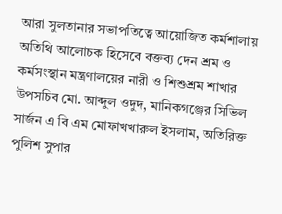আরা সুলতানার সভাপতিত্বে আয়োজিত কর্মশালায় অতিথি আলোচক হিসেবে বক্তব্য দেন শ্রম ও কর্মসংস্থান মন্ত্রণালয়ের নারী ও শিশুশ্রম শাখার উপসচিব মো. আব্দুল ওদুদ, মানিকগঞ্জের সিভিল সার্জন এ বি এম মোফাখখারুল ইসলাম, অতিরিক্ত পুলিশ সুপার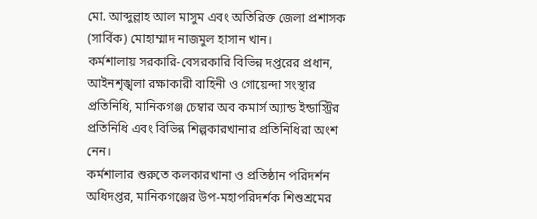মো. আব্দুল্লাহ আল মাসুম এবং অতিরিক্ত জেলা প্রশাসক (সার্বিক) মোহাম্মাদ নাজমুল হাসান খান।
কর্মশালায় সরকারি-বেসরকারি বিভিন্ন দপ্তরের প্রধান, আইনশৃঙ্খলা রক্ষাকারী বাহিনী ও গোয়েন্দা সংস্থার প্রতিনিধি, মানিকগঞ্জ চেম্বার অব কমার্স অ্যান্ড ইন্ডাস্ট্রির প্রতিনিধি এবং বিভিন্ন শিল্পকারখানার প্রতিনিধিরা অংশ নেন।
কর্মশালার শুরুতে কলকারখানা ও প্রতিষ্ঠান পরিদর্শন অধিদপ্তর, মানিকগঞ্জের উপ-মহাপরিদর্শক শিশুশ্রমের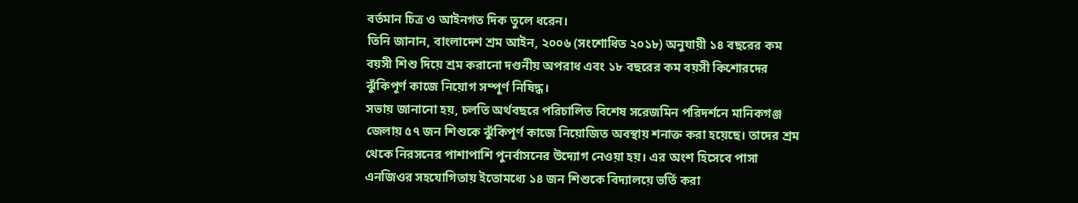বর্তমান চিত্র ও আইনগত দিক তুলে ধরেন।
তিনি জানান, বাংলাদেশ শ্রম আইন, ২০০৬ (সংশোধিত ২০১৮) অনুযায়ী ১৪ বছরের কম বয়সী শিশু দিয়ে শ্রম করানো দণ্ডনীয় অপরাধ এবং ১৮ বছরের কম বয়সী কিশোরদের ঝুঁকিপূর্ণ কাজে নিয়োগ সম্পূর্ণ নিষিদ্ধ।
সভায় জানানো হয়, চলতি অর্থবছরে পরিচালিত বিশেষ সরেজমিন পরিদর্শনে মানিকগঞ্জ জেলায় ৫৭ জন শিশুকে ঝুঁকিপূর্ণ কাজে নিয়োজিত অবস্থায় শনাক্ত করা হয়েছে। তাদের শ্রম থেকে নিরসনের পাশাপাশি পুনর্বাসনের উদ্যোগ নেওয়া হয়। এর অংশ হিসেবে পাসা এনজিওর সহযোগিতায় ইতোমধ্যে ১৪ জন শিশুকে বিদ্যালয়ে ভর্তি করা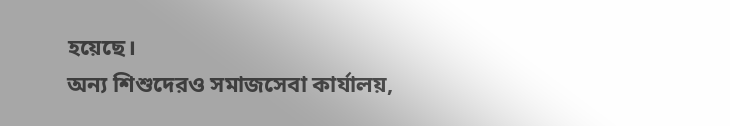হয়েছে।
অন্য শিশুদেরও সমাজসেবা কার্যালয়,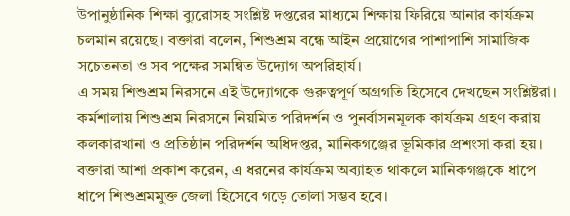উপানুষ্ঠানিক শিক্ষা ব্যুরোসহ সংশ্লিষ্ট দপ্তরের মাধ্যমে শিক্ষায় ফিরিয়ে আনার কার্যক্রম চলমান রয়েছে। বক্তারা বলেন, শিশুশ্রম বন্ধে আইন প্রয়োগের পাশাপাশি সামাজিক সচেতনতা ও সব পক্ষের সমন্বিত উদ্যোগ অপরিহার্য।
এ সময় শিশুশ্রম নিরসনে এই উদ্যোগকে গুরুত্বপূর্ণ অগ্রগতি হিসেবে দেখছেন সংশ্লিষ্টরা।
কর্মশালায় শিশুশ্রম নিরসনে নিয়মিত পরিদর্শন ও পুনর্বাসনমূলক কার্যক্রম গ্রহণ করায় কলকারখানা ও প্রতিষ্ঠান পরিদর্শন অধিদপ্তর, মানিকগঞ্জের ভূমিকার প্রশংসা করা হয়। বক্তারা আশা প্রকাশ করেন, এ ধরনের কার্যক্রম অব্যাহত থাকলে মানিকগঞ্জকে ধাপে ধাপে শিশুশ্রমমুক্ত জেলা হিসেবে গড়ে তোলা সম্ভব হবে।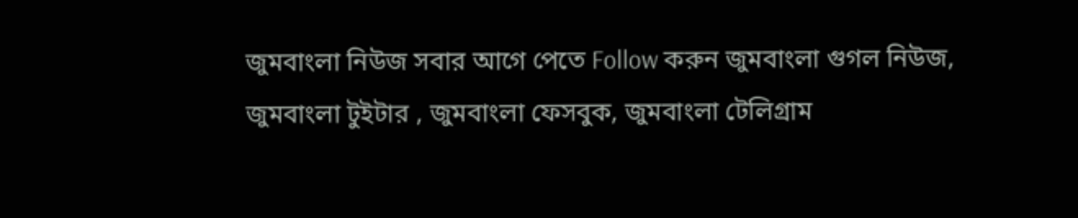জুমবাংলা নিউজ সবার আগে পেতে Follow করুন জুমবাংলা গুগল নিউজ, জুমবাংলা টুইটার , জুমবাংলা ফেসবুক, জুমবাংলা টেলিগ্রাম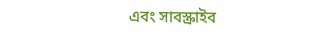এবং সাবস্ক্রাইব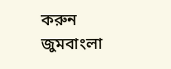করুন জুমবাংলা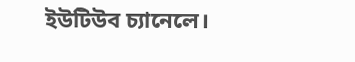ইউটিউব চ্যানেলে।